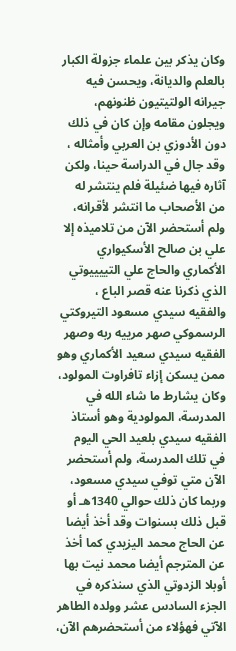وكان يذكر بين علماء جزولة الكبار بالعلم والديانة، ويحسن فيه جيرانه الولتيتيون ظنونهم، ويجلون مقامه وإن كان في ذلك دون الأدوزي بن العربي وأمثاله ، وقد جال في الدراسة حينا، ولكن آثاره فيها ضئيلة فلم ينتشر له من الأصحاب ما انتشر لأقرانه، ولم أستحضر الآن من تلاميذه إلا علي بن صالح الأسكيواري الأكماري والحاج علي التييييوتي الذي ذكرنا عنه قصر الباع ، والفقيه سيدي مسعود التيروكتي الرسموكي صهر مرييه ربه وصهر الفقيه سيدي سعيد الأكماري وهو ممن يسكن إزاء تافراوت المولود، وكان يشارط ما شاء الله في المدرسة، المولودية وهو أستاذ الفقيه سيدي بلعيد الحي اليوم في تلك المدرسة، ولم أستحضر الآن متي توفي سيدي مسعود، وربما كان ذلك حوالي 1340هـ أو قبل ذلك بسنوات وقد أخذ أيضا عن الحاج محمد اليزيدي كما أخذ عن المترجم أيضا محمد نيت بها أوبلا الزدوتي الذي سنذكره في الجزء السادس عشر وولده الطاهر الآتي فهؤلاء من أستحضرهم الآن،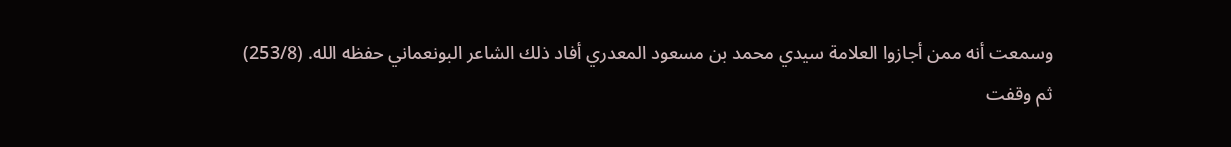وسمعت أنه ممن أجازوا العلامة سيدي محمد بن مسعود المعدري أفاد ذلك الشاعر البونعماني حفظه الله. (253/8)
ثم وقفت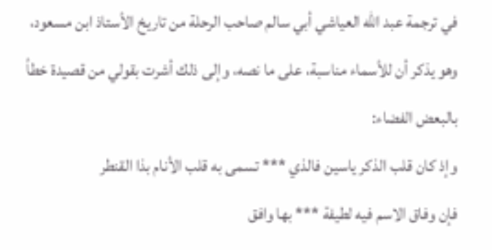في ترجمة عبد الله العياشي أبي سالم صاحب الرحلة من تاريخ الأستاذ ابن مسعود، وهو يذكر أن للأسماء مناسبة، على ما نصه، وإلى ذلك أشرت بقولي من قصيدة خطأ بالبعض الفضاء:
وإذ كان قلب الذكر ياسين فالذي *** تسمى به قلب الأنام بذا القنطر
فإن وفاق الاسم فيه لطيفة *** بها وافق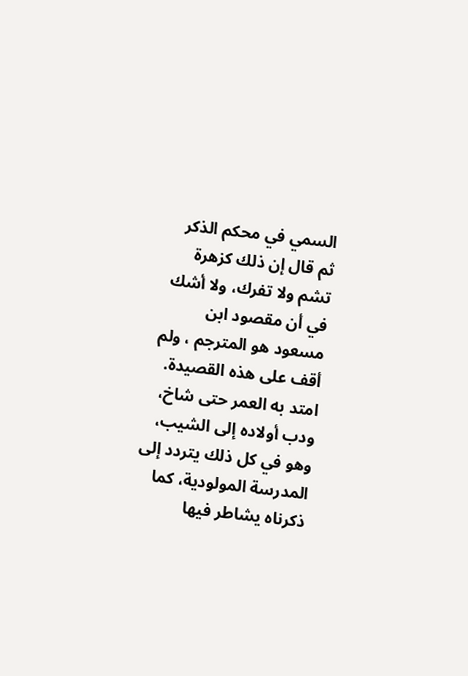السمي في محكم الذكر
ثم قال إن ذلك كزهرة تشم ولا تفرك، ولا أشك في أن مقصود ابن مسعود هو المترجم ، ولم أقف على هذه القصيدة.
امتد به العمر حتى شاخ، ودب أولاده إلى الشيب، وهو في كل ذلك يتردد إلى المدرسة المولودية، كما ذكرناه يشاطر فيها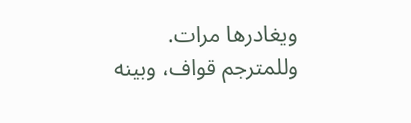ويغادرها مرات.
وللمترجم قواف، وبينه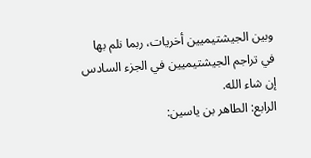وبين الجيشتيميين أخريات، ربما نلم بها في تراجم الجيشتيميين في الجزء السادس إن شاء الله.
الرابع: الطاهر بن ياسين: